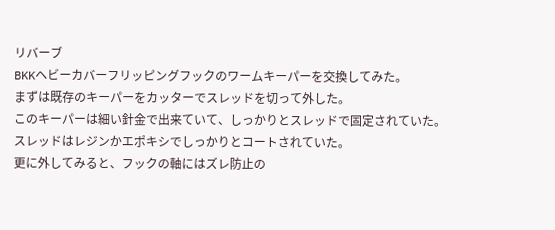リバーブ
BKKヘビーカバーフリッピングフックのワームキーパーを交換してみた。
まずは既存のキーパーをカッターでスレッドを切って外した。
このキーパーは細い針金で出来ていて、しっかりとスレッドで固定されていた。
スレッドはレジンかエポキシでしっかりとコートされていた。
更に外してみると、フックの軸にはズレ防止の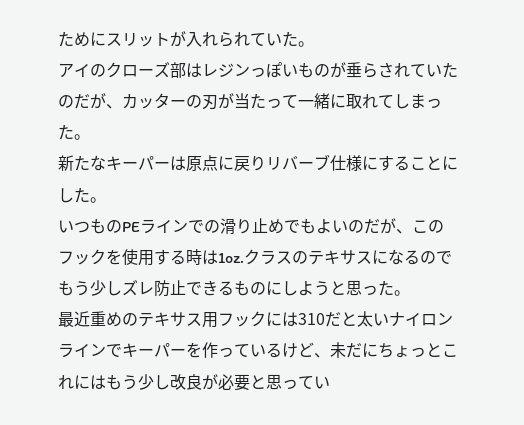ためにスリットが入れられていた。
アイのクローズ部はレジンっぽいものが垂らされていたのだが、カッターの刃が当たって一緒に取れてしまった。
新たなキーパーは原点に戻りリバーブ仕様にすることにした。
いつものPEラインでの滑り止めでもよいのだが、このフックを使用する時は1oz.クラスのテキサスになるのでもう少しズレ防止できるものにしようと思った。
最近重めのテキサス用フックには310だと太いナイロンラインでキーパーを作っているけど、未だにちょっとこれにはもう少し改良が必要と思ってい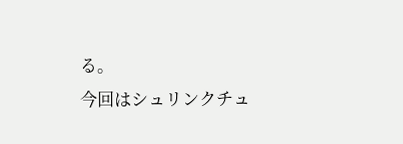る。
今回はシュリンクチュ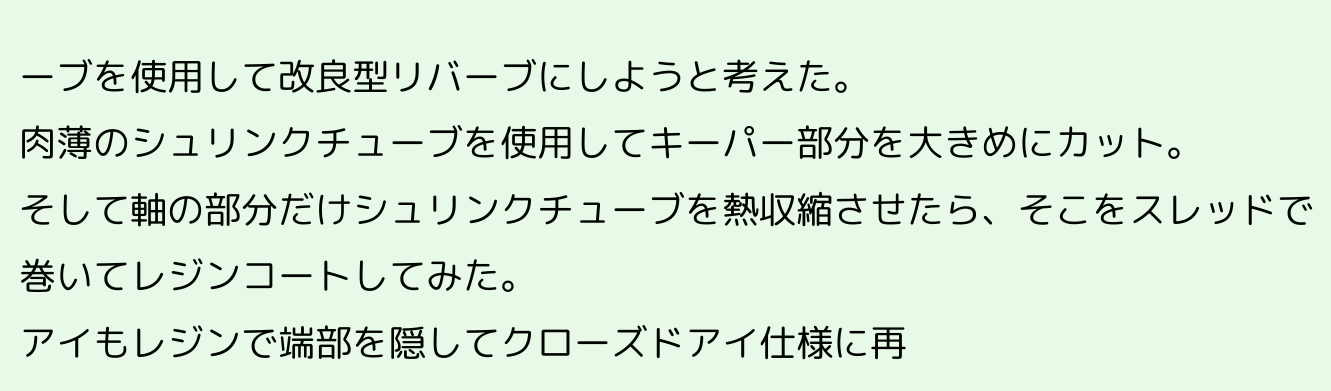ーブを使用して改良型リバーブにしようと考えた。
肉薄のシュリンクチューブを使用してキーパー部分を大きめにカット。
そして軸の部分だけシュリンクチューブを熱収縮させたら、そこをスレッドで巻いてレジンコートしてみた。
アイもレジンで端部を隠してクローズドアイ仕様に再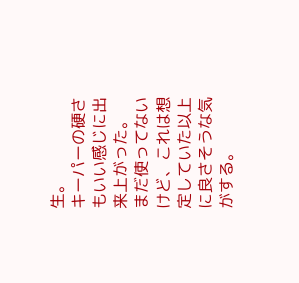生。
キーパーの硬さもいい感じに出来上がった。
まだ使ってないけど、これは想定していた以上に良さそうな気がする。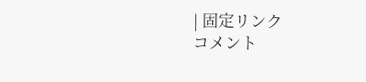| 固定リンク
コメント